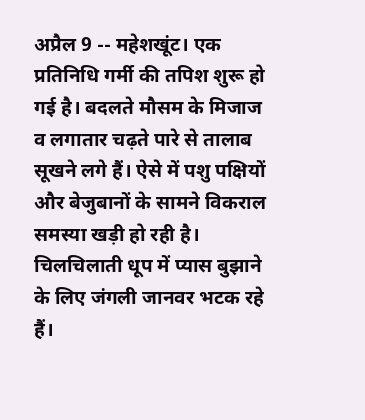अप्रैल 9 -- महेशखूंट। एक प्रतिनिधि गर्मी की तपिश शुरू हो गई है। बदलते मौसम के मिजाज व लगातार चढ़ते पारे से तालाब सूखने लगे हैं। ऐसे में पशु पक्षियों और बेजुबानों के सामने विकराल समस्या खड़ी हो रही है। चिलचिलाती धूप में प्यास बुझाने के लिए जंगली जानवर भटक रहे हैं।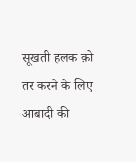सूखती हलक क़ो तर करने के लिए आबादी की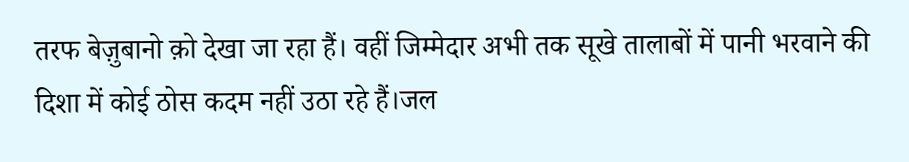तरफ बेज़ुबानो क़ो देखा जा रहा हैं। वहीं जिम्मेदार अभी तक सूखे तालाबों में पानी भरवाने की दिशा में कोई ठोस कदम नहीं उठा रहे हैं।जल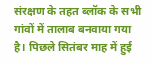संरक्षण के तहत ब्लॉक के सभी गांवों में तालाब बनवाया गया है। पिछले सितंबर माह में हुई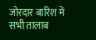जोरदार बारिश में सभी तालाब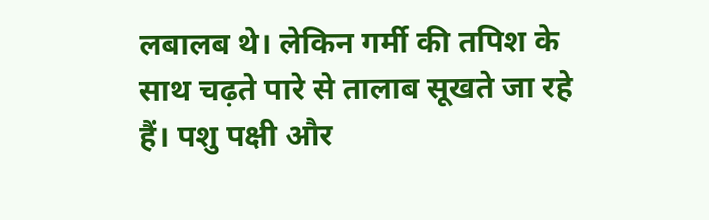लबालब थे। लेकिन गर्मी की तपिश के साथ चढ़ते पारे से तालाब सूखते जा रहे हैं। पशु पक्षी और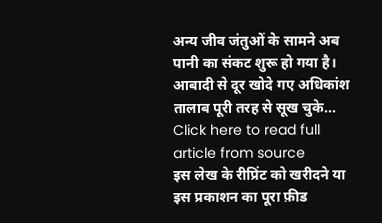अन्य जीव जंतुओं के सामने अब पानी का संकट शुरू हो गया है। आबादी से दूर खोदे गए अधिकांश तालाब पूरी तरह से सूख चुके...
Click here to read full article from source
इस लेख के रीप्रिंट को खरीदने या इस प्रकाशन का पूरा फ़ीड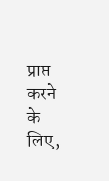प्राप्त करने के लिए,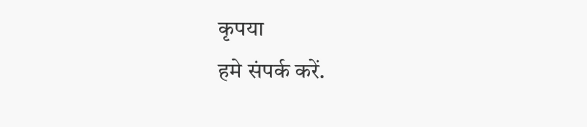कृपया
हमे संपर्क करें.